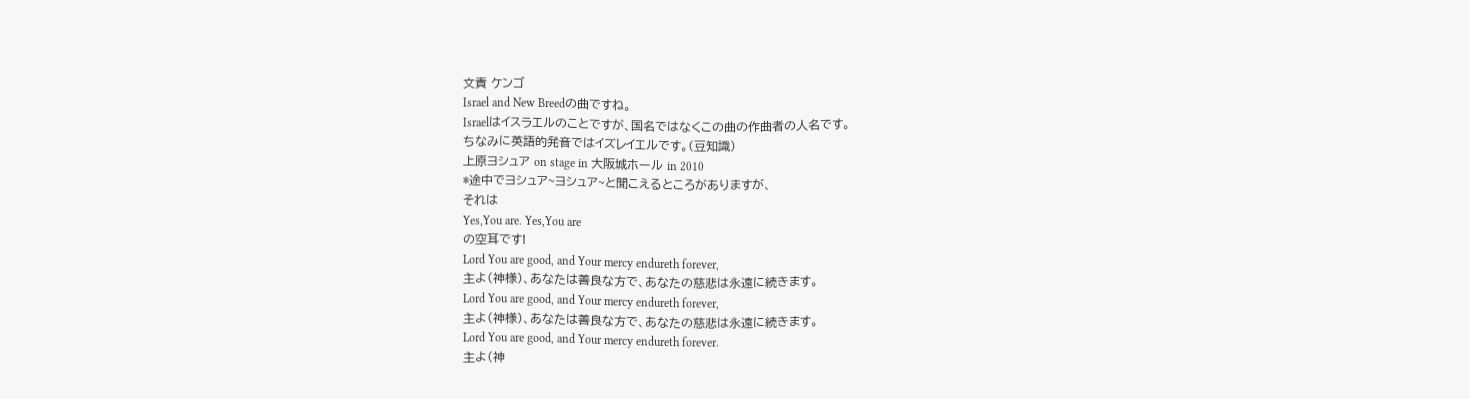文責 ケンゴ
Israel and New Breedの曲ですね。
Israelはイスラエルのことですが、国名ではなくこの曲の作曲者の人名です。
ちなみに英語的発音ではイズレイエルです。(豆知識)
上原ヨシュア on stage in 大阪城ホール in 2010
*途中でヨシュア~ヨシュア~と聞こえるところがありますが、
それは
Yes,You are. Yes,You are
の空耳です!
Lord You are good, and Your mercy endureth forever,
主よ(神様)、あなたは善良な方で、あなたの慈悲は永遠に続きます。
Lord You are good, and Your mercy endureth forever,
主よ(神様)、あなたは善良な方で、あなたの慈悲は永遠に続きます。
Lord You are good, and Your mercy endureth forever.
主よ(神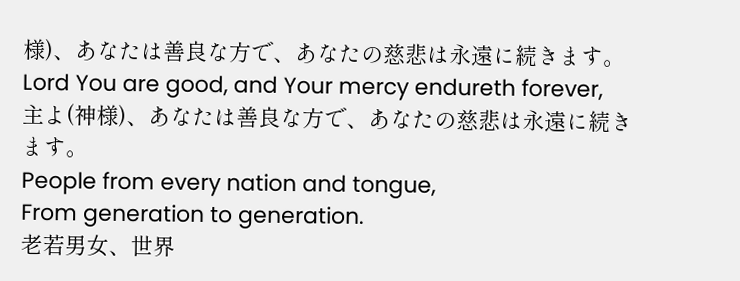様)、あなたは善良な方で、あなたの慈悲は永遠に続きます。
Lord You are good, and Your mercy endureth forever,
主よ(神様)、あなたは善良な方で、あなたの慈悲は永遠に続きます。
People from every nation and tongue,
From generation to generation.
老若男女、世界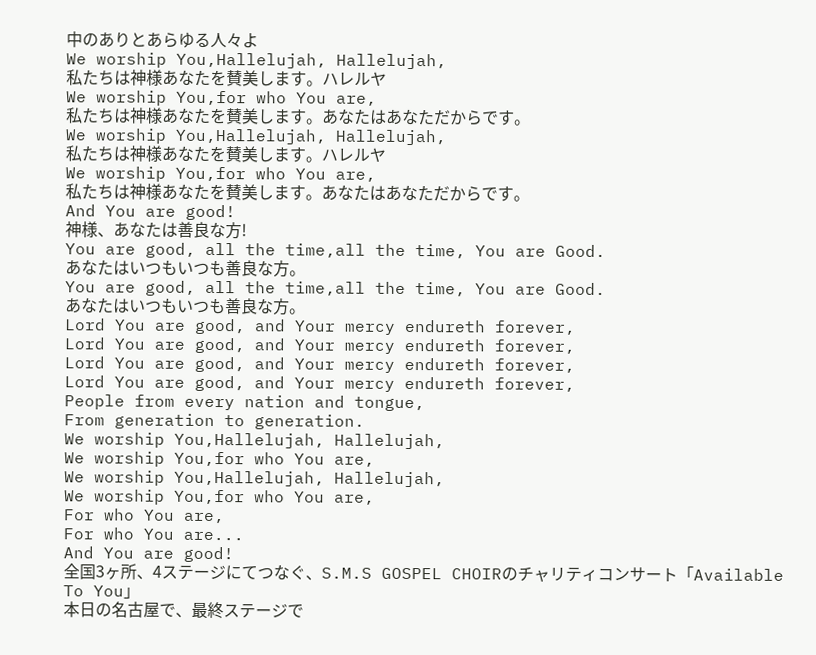中のありとあらゆる人々よ
We worship You,Hallelujah, Hallelujah,
私たちは神様あなたを賛美します。ハレルヤ
We worship You,for who You are,
私たちは神様あなたを賛美します。あなたはあなただからです。
We worship You,Hallelujah, Hallelujah,
私たちは神様あなたを賛美します。ハレルヤ
We worship You,for who You are,
私たちは神様あなたを賛美します。あなたはあなただからです。
And You are good!
神様、あなたは善良な方!
You are good, all the time,all the time, You are Good.
あなたはいつもいつも善良な方。
You are good, all the time,all the time, You are Good.
あなたはいつもいつも善良な方。
Lord You are good, and Your mercy endureth forever,
Lord You are good, and Your mercy endureth forever,
Lord You are good, and Your mercy endureth forever,
Lord You are good, and Your mercy endureth forever,
People from every nation and tongue,
From generation to generation.
We worship You,Hallelujah, Hallelujah,
We worship You,for who You are,
We worship You,Hallelujah, Hallelujah,
We worship You,for who You are,
For who You are,
For who You are...
And You are good!
全国3ヶ所、4ステージにてつなぐ、S.M.S GOSPEL CHOIRのチャリティコンサート「Available To You」
本日の名古屋で、最終ステージで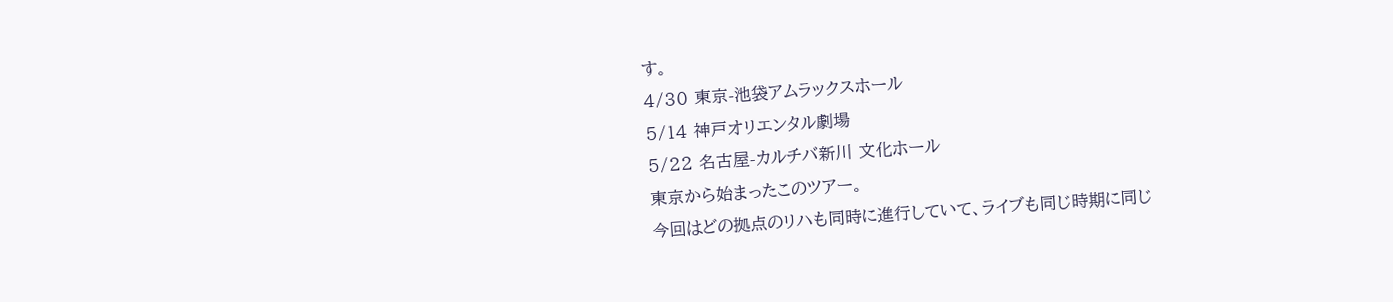す。
4/30 東京-池袋アムラックスホール
5/14 神戸オリエンタル劇場
5/22 名古屋-カルチバ新川 文化ホール
東京から始まったこのツアー。
今回はどの拠点のリハも同時に進行していて、ライブも同じ時期に同じ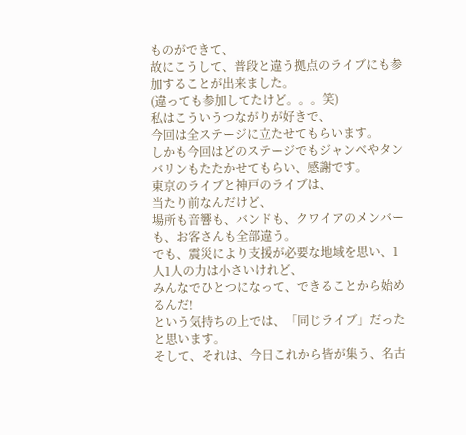ものができて、
故にこうして、普段と違う拠点のライブにも参加することが出来ました。
(違っても参加してたけど。。。笑)
私はこういうつながりが好きで、
今回は全ステージに立たせてもらいます。
しかも今回はどのステージでもジャンベやタンバリンもたたかせてもらい、感謝です。
東京のライブと神戸のライブは、
当たり前なんだけど、
場所も音響も、バンドも、クワイアのメンバーも、お客さんも全部違う。
でも、震災により支援が必要な地域を思い、1人1人の力は小さいけれど、
みんなでひとつになって、できることから始めるんだ!
という気持ちの上では、「同じライブ」だったと思います。
そして、それは、今日これから皆が集う、名古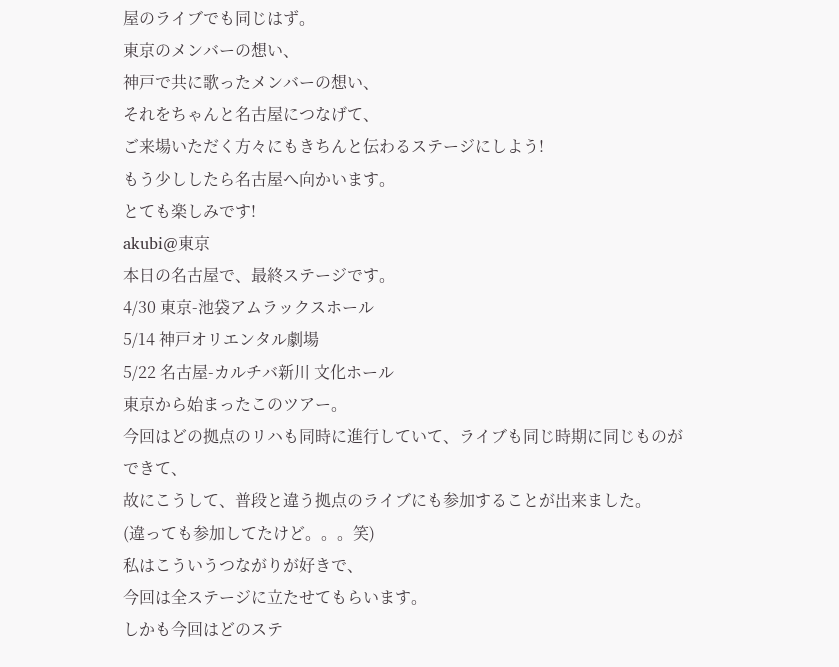屋のライブでも同じはず。
東京のメンバーの想い、
神戸で共に歌ったメンバーの想い、
それをちゃんと名古屋につなげて、
ご来場いただく方々にもきちんと伝わるステージにしよう!
もう少ししたら名古屋へ向かいます。
とても楽しみです!
akubi@東京
本日の名古屋で、最終ステージです。
4/30 東京-池袋アムラックスホール
5/14 神戸オリエンタル劇場
5/22 名古屋-カルチバ新川 文化ホール
東京から始まったこのツアー。
今回はどの拠点のリハも同時に進行していて、ライブも同じ時期に同じものができて、
故にこうして、普段と違う拠点のライブにも参加することが出来ました。
(違っても参加してたけど。。。笑)
私はこういうつながりが好きで、
今回は全ステージに立たせてもらいます。
しかも今回はどのステ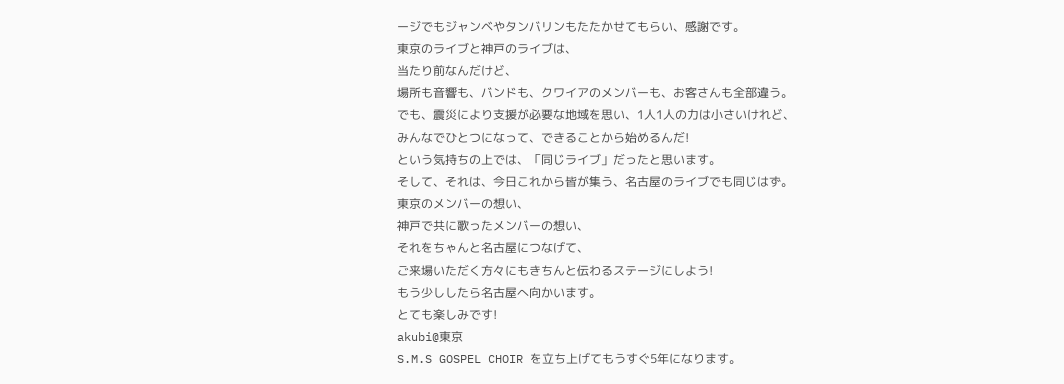ージでもジャンベやタンバリンもたたかせてもらい、感謝です。
東京のライブと神戸のライブは、
当たり前なんだけど、
場所も音響も、バンドも、クワイアのメンバーも、お客さんも全部違う。
でも、震災により支援が必要な地域を思い、1人1人の力は小さいけれど、
みんなでひとつになって、できることから始めるんだ!
という気持ちの上では、「同じライブ」だったと思います。
そして、それは、今日これから皆が集う、名古屋のライブでも同じはず。
東京のメンバーの想い、
神戸で共に歌ったメンバーの想い、
それをちゃんと名古屋につなげて、
ご来場いただく方々にもきちんと伝わるステージにしよう!
もう少ししたら名古屋へ向かいます。
とても楽しみです!
akubi@東京
S.M.S GOSPEL CHOIR を立ち上げてもうすぐ5年になります。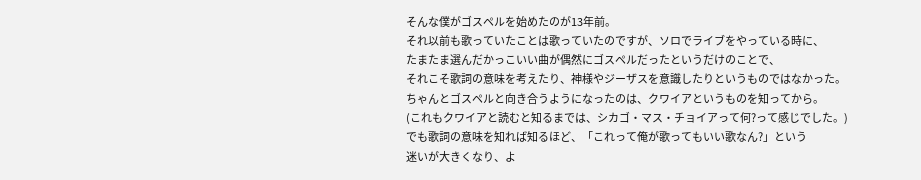そんな僕がゴスペルを始めたのが13年前。
それ以前も歌っていたことは歌っていたのですが、ソロでライブをやっている時に、
たまたま選んだかっこいい曲が偶然にゴスペルだったというだけのことで、
それこそ歌詞の意味を考えたり、神様やジーザスを意識したりというものではなかった。
ちゃんとゴスペルと向き合うようになったのは、クワイアというものを知ってから。
(これもクワイアと読むと知るまでは、シカゴ・マス・チョイアって何?って感じでした。)
でも歌詞の意味を知れば知るほど、「これって俺が歌ってもいい歌なん?」という
迷いが大きくなり、よ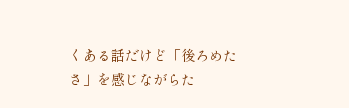くある話だけど「後ろめたさ」を感じながらた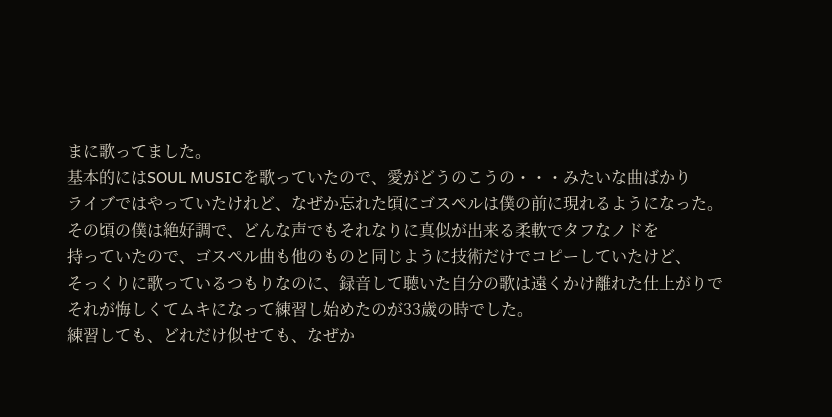まに歌ってました。
基本的にはSOUL MUSICを歌っていたので、愛がどうのこうの・・・みたいな曲ばかり
ライブではやっていたけれど、なぜか忘れた頃にゴスペルは僕の前に現れるようになった。
その頃の僕は絶好調で、どんな声でもそれなりに真似が出来る柔軟でタフなノドを
持っていたので、ゴスペル曲も他のものと同じように技術だけでコピーしていたけど、
そっくりに歌っているつもりなのに、録音して聴いた自分の歌は遠くかけ離れた仕上がりで
それが悔しくてムキになって練習し始めたのが33歳の時でした。
練習しても、どれだけ似せても、なぜか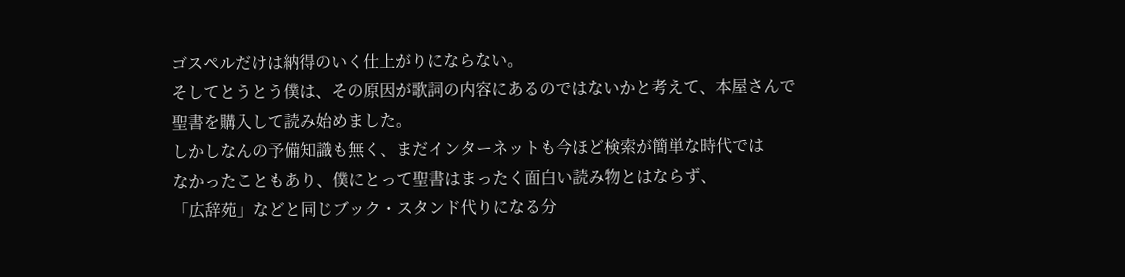ゴスペルだけは納得のいく仕上がりにならない。
そしてとうとう僕は、その原因が歌詞の内容にあるのではないかと考えて、本屋さんで
聖書を購入して読み始めました。
しかしなんの予備知識も無く、まだインターネットも今ほど検索が簡単な時代では
なかったこともあり、僕にとって聖書はまったく面白い読み物とはならず、
「広辞苑」などと同じブック・スタンド代りになる分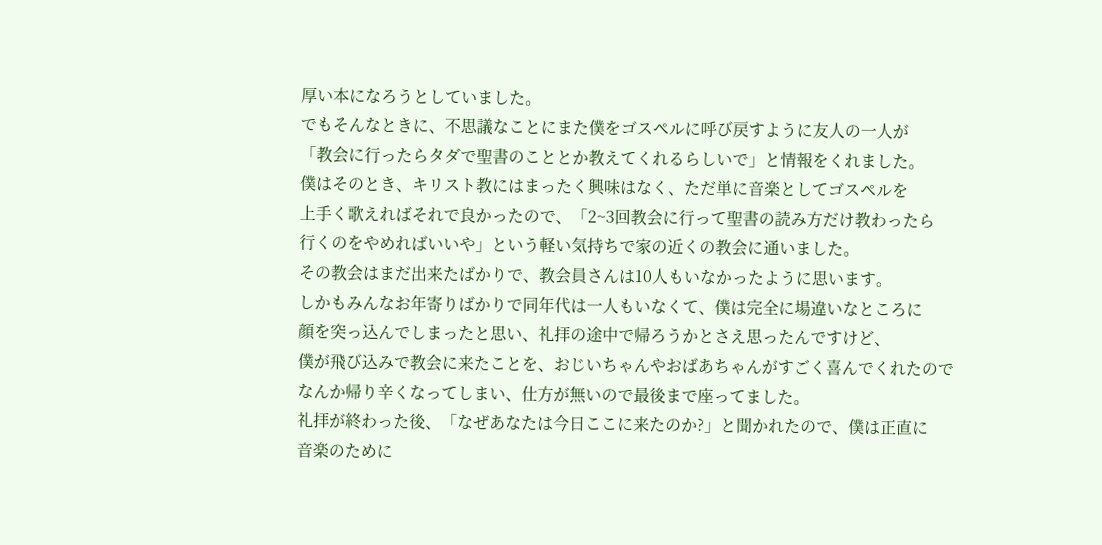厚い本になろうとしていました。
でもそんなときに、不思議なことにまた僕をゴスペルに呼び戻すように友人の一人が
「教会に行ったらタダで聖書のこととか教えてくれるらしいで」と情報をくれました。
僕はそのとき、キリスト教にはまったく興味はなく、ただ単に音楽としてゴスペルを
上手く歌えればそれで良かったので、「2~3回教会に行って聖書の読み方だけ教わったら
行くのをやめればいいや」という軽い気持ちで家の近くの教会に通いました。
その教会はまだ出来たばかりで、教会員さんは10人もいなかったように思います。
しかもみんなお年寄りばかりで同年代は一人もいなくて、僕は完全に場違いなところに
顔を突っ込んでしまったと思い、礼拝の途中で帰ろうかとさえ思ったんですけど、
僕が飛び込みで教会に来たことを、おじいちゃんやおばあちゃんがすごく喜んでくれたので
なんか帰り辛くなってしまい、仕方が無いので最後まで座ってました。
礼拝が終わった後、「なぜあなたは今日ここに来たのか?」と聞かれたので、僕は正直に
音楽のために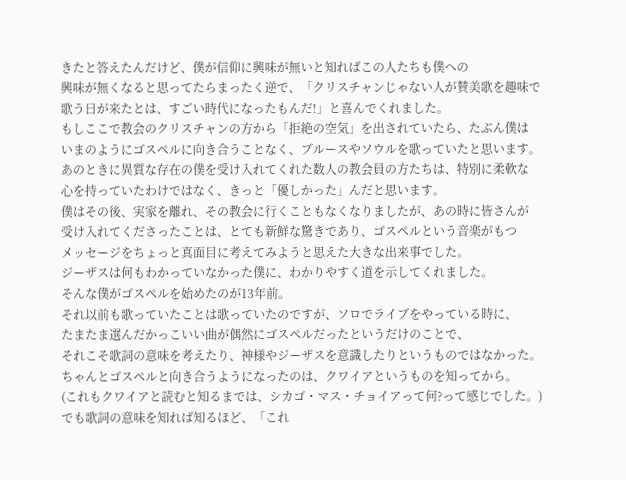きたと答えたんだけど、僕が信仰に興味が無いと知ればこの人たちも僕への
興味が無くなると思ってたらまったく逆で、「クリスチャンじゃない人が賛美歌を趣味で
歌う日が来たとは、すごい時代になったもんだ!」と喜んでくれました。
もしここで教会のクリスチャンの方から「拒絶の空気」を出されていたら、たぶん僕は
いまのようにゴスペルに向き合うことなく、ブルースやソウルを歌っていたと思います。
あのときに異質な存在の僕を受け入れてくれた数人の教会員の方たちは、特別に柔軟な
心を持っていたわけではなく、きっと「優しかった」んだと思います。
僕はその後、実家を離れ、その教会に行くこともなくなりましたが、あの時に皆さんが
受け入れてくださったことは、とても新鮮な驚きであり、ゴスペルという音楽がもつ
メッセージをちょっと真面目に考えてみようと思えた大きな出来事でした。
ジーザスは何もわかっていなかった僕に、わかりやすく道を示してくれました。
そんな僕がゴスペルを始めたのが13年前。
それ以前も歌っていたことは歌っていたのですが、ソロでライブをやっている時に、
たまたま選んだかっこいい曲が偶然にゴスペルだったというだけのことで、
それこそ歌詞の意味を考えたり、神様やジーザスを意識したりというものではなかった。
ちゃんとゴスペルと向き合うようになったのは、クワイアというものを知ってから。
(これもクワイアと読むと知るまでは、シカゴ・マス・チョイアって何?って感じでした。)
でも歌詞の意味を知れば知るほど、「これ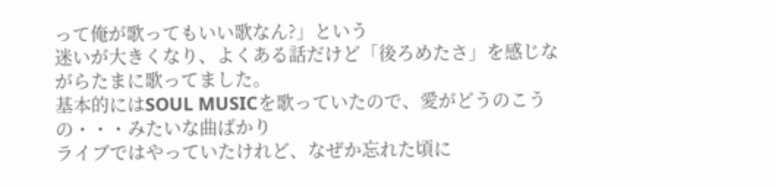って俺が歌ってもいい歌なん?」という
迷いが大きくなり、よくある話だけど「後ろめたさ」を感じながらたまに歌ってました。
基本的にはSOUL MUSICを歌っていたので、愛がどうのこうの・・・みたいな曲ばかり
ライブではやっていたけれど、なぜか忘れた頃に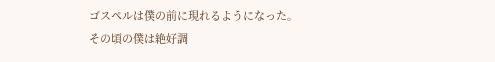ゴスペルは僕の前に現れるようになった。
その頃の僕は絶好調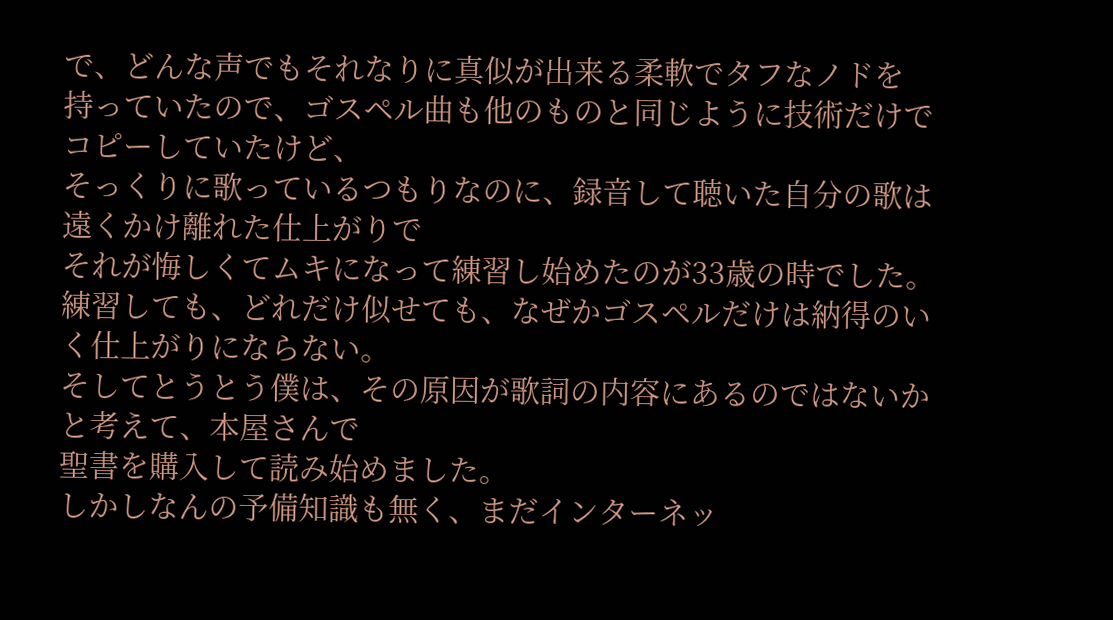で、どんな声でもそれなりに真似が出来る柔軟でタフなノドを
持っていたので、ゴスペル曲も他のものと同じように技術だけでコピーしていたけど、
そっくりに歌っているつもりなのに、録音して聴いた自分の歌は遠くかけ離れた仕上がりで
それが悔しくてムキになって練習し始めたのが33歳の時でした。
練習しても、どれだけ似せても、なぜかゴスペルだけは納得のいく仕上がりにならない。
そしてとうとう僕は、その原因が歌詞の内容にあるのではないかと考えて、本屋さんで
聖書を購入して読み始めました。
しかしなんの予備知識も無く、まだインターネッ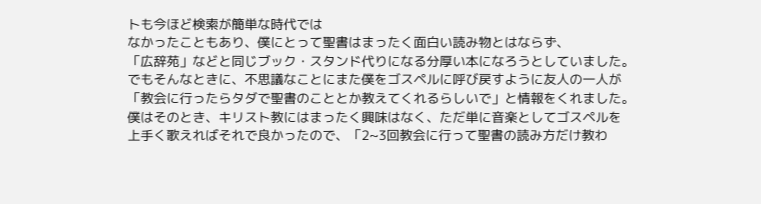トも今ほど検索が簡単な時代では
なかったこともあり、僕にとって聖書はまったく面白い読み物とはならず、
「広辞苑」などと同じブック・スタンド代りになる分厚い本になろうとしていました。
でもそんなときに、不思議なことにまた僕をゴスペルに呼び戻すように友人の一人が
「教会に行ったらタダで聖書のこととか教えてくれるらしいで」と情報をくれました。
僕はそのとき、キリスト教にはまったく興味はなく、ただ単に音楽としてゴスペルを
上手く歌えればそれで良かったので、「2~3回教会に行って聖書の読み方だけ教わ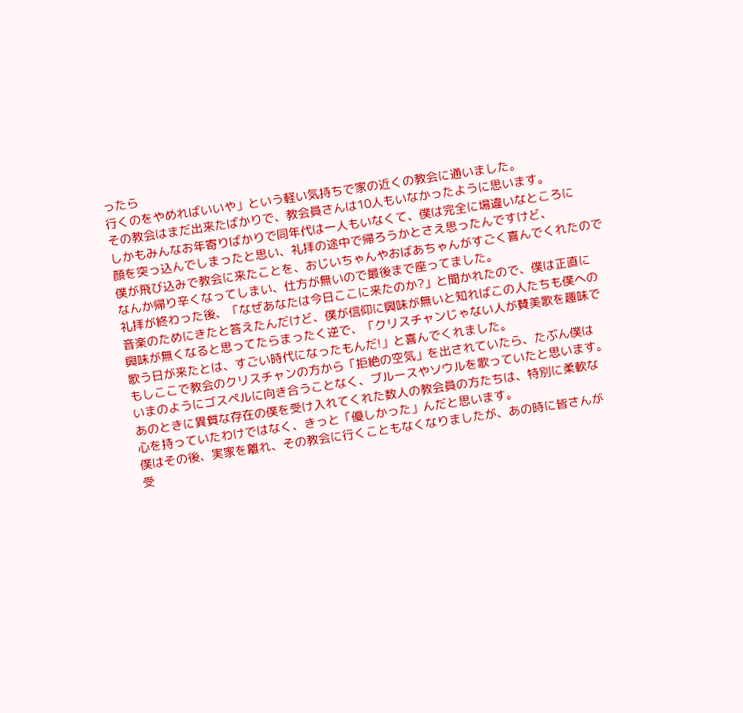ったら
行くのをやめればいいや」という軽い気持ちで家の近くの教会に通いました。
その教会はまだ出来たばかりで、教会員さんは10人もいなかったように思います。
しかもみんなお年寄りばかりで同年代は一人もいなくて、僕は完全に場違いなところに
顔を突っ込んでしまったと思い、礼拝の途中で帰ろうかとさえ思ったんですけど、
僕が飛び込みで教会に来たことを、おじいちゃんやおばあちゃんがすごく喜んでくれたので
なんか帰り辛くなってしまい、仕方が無いので最後まで座ってました。
礼拝が終わった後、「なぜあなたは今日ここに来たのか?」と聞かれたので、僕は正直に
音楽のためにきたと答えたんだけど、僕が信仰に興味が無いと知ればこの人たちも僕への
興味が無くなると思ってたらまったく逆で、「クリスチャンじゃない人が賛美歌を趣味で
歌う日が来たとは、すごい時代になったもんだ!」と喜んでくれました。
もしここで教会のクリスチャンの方から「拒絶の空気」を出されていたら、たぶん僕は
いまのようにゴスペルに向き合うことなく、ブルースやソウルを歌っていたと思います。
あのときに異質な存在の僕を受け入れてくれた数人の教会員の方たちは、特別に柔軟な
心を持っていたわけではなく、きっと「優しかった」んだと思います。
僕はその後、実家を離れ、その教会に行くこともなくなりましたが、あの時に皆さんが
受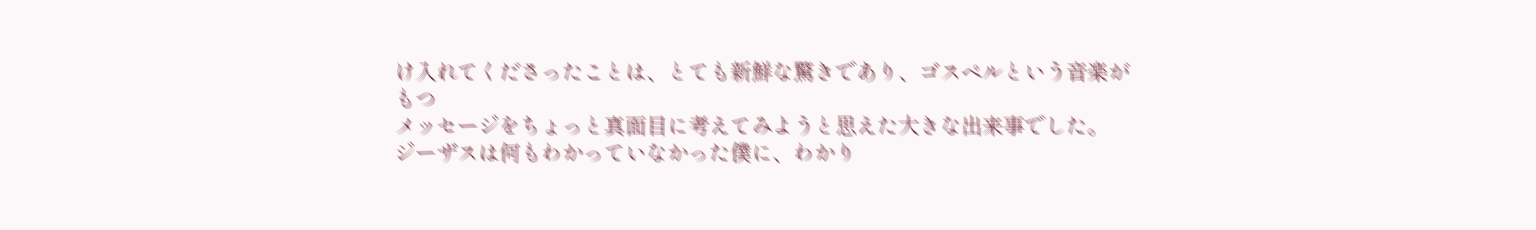け入れてくださったことは、とても新鮮な驚きであり、ゴスペルという音楽がもつ
メッセージをちょっと真面目に考えてみようと思えた大きな出来事でした。
ジーザスは何もわかっていなかった僕に、わかり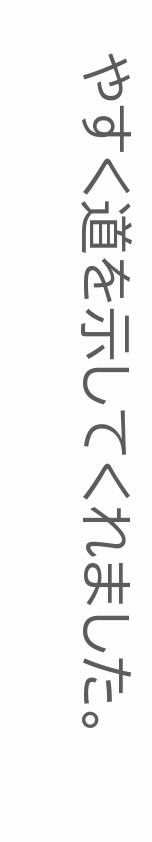やすく道を示してくれました。